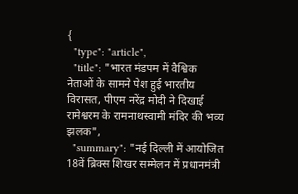{
  "type": "article",
  "title": "भारत मंडपम में वैश्विक नेताओं के सामने पेश हुई भारतीय विरासत, पीएम नरेंद्र मोदी ने दिखाई रामेश्वरम के रामनाथस्वामी मंदिर की भव्य झलक",
  "summary": "नई दिल्ली में आयोजित 18वें ब्रिक्स शिखर सम्मेलन में प्रधानमंत्री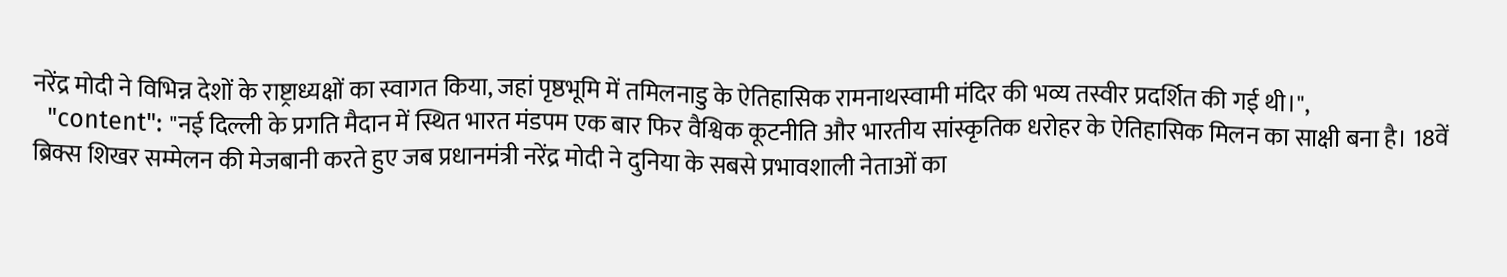नरेंद्र मोदी ने विभिन्न देशों के राष्ट्राध्यक्षों का स्वागत किया, जहां पृष्ठभूमि में तमिलनाडु के ऐतिहासिक रामनाथस्वामी मंदिर की भव्य तस्वीर प्रदर्शित की गई थी।",
  "content": "नई दिल्ली के प्रगति मैदान में स्थित भारत मंडपम एक बार फिर वैश्विक कूटनीति और भारतीय सांस्कृतिक धरोहर के ऐतिहासिक मिलन का साक्षी बना है। 18वें ब्रिक्स शिखर सम्मेलन की मेजबानी करते हुए जब प्रधानमंत्री नरेंद्र मोदी ने दुनिया के सबसे प्रभावशाली नेताओं का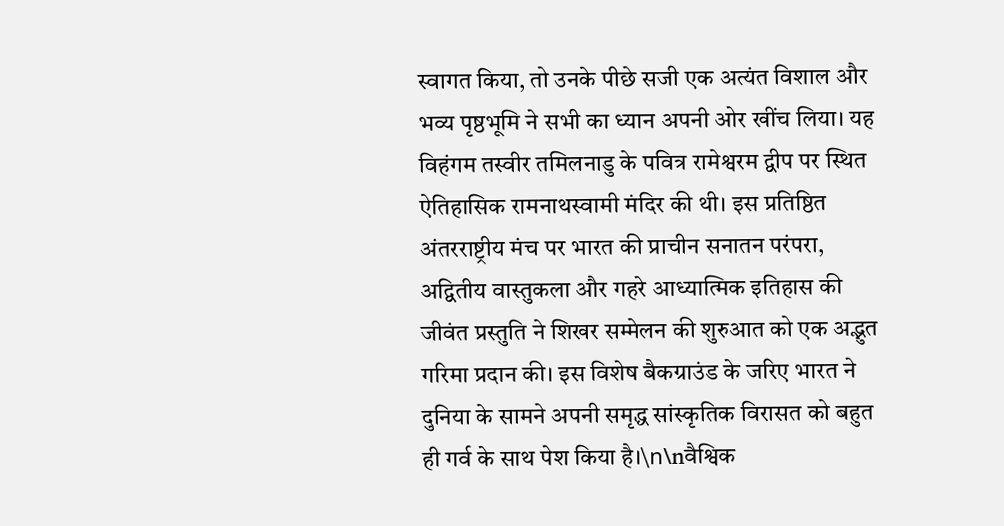स्वागत किया, तो उनके पीछे सजी एक अत्यंत विशाल और भव्य पृष्ठभूमि ने सभी का ध्यान अपनी ओर खींच लिया। यह विहंगम तस्वीर तमिलनाडु के पवित्र रामेश्वरम द्वीप पर स्थित ऐतिहासिक रामनाथस्वामी मंदिर की थी। इस प्रतिष्ठित अंतरराष्ट्रीय मंच पर भारत की प्राचीन सनातन परंपरा, अद्वितीय वास्तुकला और गहरे आध्यात्मिक इतिहास की जीवंत प्रस्तुति ने शिखर सम्मेलन की शुरुआत को एक अद्भुत गरिमा प्रदान की। इस विशेष बैकग्राउंड के जरिए भारत ने दुनिया के सामने अपनी समृद्ध सांस्कृतिक विरासत को बहुत ही गर्व के साथ पेश किया है।\n\nवैश्विक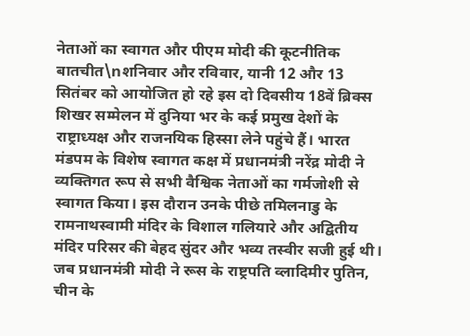नेताओं का स्वागत और पीएम मोदी की कूटनीतिक बातचीत\nशनिवार और रविवार, यानी 12 और 13 सितंबर को आयोजित हो रहे इस दो दिवसीय 18वें ब्रिक्स शिखर सम्मेलन में दुनिया भर के कई प्रमुख देशों के राष्ट्राध्यक्ष और राजनयिक हिस्सा लेने पहुंचे हैं। भारत मंडपम के विशेष स्वागत कक्ष में प्रधानमंत्री नरेंद्र मोदी ने व्यक्तिगत रूप से सभी वैश्विक नेताओं का गर्मजोशी से स्वागत किया। इस दौरान उनके पीछे तमिलनाडु के रामनाथस्वामी मंदिर के विशाल गलियारे और अद्वितीय मंदिर परिसर की बेहद सुंदर और भव्य तस्वीर सजी हुई थी। जब प्रधानमंत्री मोदी ने रूस के राष्ट्रपति व्लादिमीर पुतिन, चीन के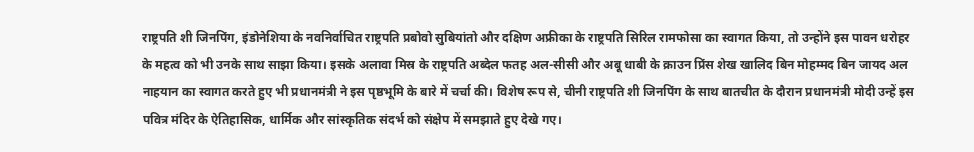राष्ट्रपति शी जिनपिंग, इंडोनेशिया के नवनिर्वाचित राष्ट्रपति प्रबोवो सुबियांतो और दक्षिण अफ्रीका के राष्ट्रपति सिरिल रामफोसा का स्वागत किया, तो उन्होंने इस पावन धरोहर के महत्व को भी उनके साथ साझा किया। इसके अलावा मिस्र के राष्ट्रपति अब्देल फतह अल-सीसी और अबू धाबी के क्राउन प्रिंस शेख खालिद बिन मोहम्मद बिन जायद अल नाहयान का स्वागत करते हुए भी प्रधानमंत्री ने इस पृष्ठभूमि के बारे में चर्चा की। विशेष रूप से, चीनी राष्ट्रपति शी जिनपिंग के साथ बातचीत के दौरान प्रधानमंत्री मोदी उन्हें इस पवित्र मंदिर के ऐतिहासिक, धार्मिक और सांस्कृतिक संदर्भ को संक्षेप में समझाते हुए देखे गए।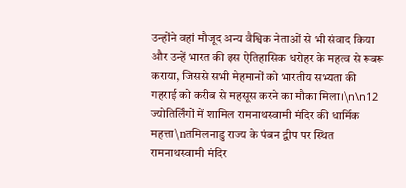उन्होंने वहां मौजूद अन्य वैश्विक नेताओं से भी संवाद किया और उन्हें भारत की इस ऐतिहासिक धरोहर के महत्व से रूबरू कराया, जिससे सभी मेहमानों को भारतीय सभ्यता की गहराई को करीब से महसूस करने का मौका मिला।\n\n12 ज्योतिर्लिंगों में शामिल रामनाथस्वामी मंदिर की धार्मिक महत्ता\nतमिलनाडु राज्य के पंबन द्वीप पर स्थित रामनाथस्वामी मंदिर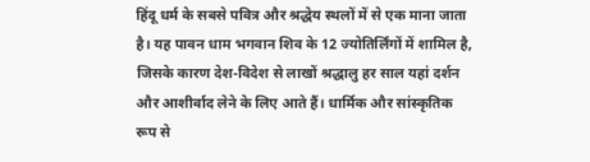हिंदू धर्म के सबसे पवित्र और श्रद्धेय स्थलों में से एक माना जाता है। यह पावन धाम भगवान शिव के 12 ज्योतिर्लिंगों में शामिल है, जिसके कारण देश-विदेश से लाखों श्रद्धालु हर साल यहां दर्शन और आशीर्वाद लेने के लिए आते हैं। धार्मिक और सांस्कृतिक रूप से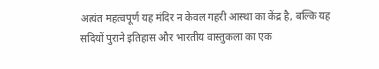अत्यंत महत्वपूर्ण यह मंदिर न केवल गहरी आस्था का केंद्र है, बल्कि यह सदियों पुराने इतिहास और भारतीय वास्तुकला का एक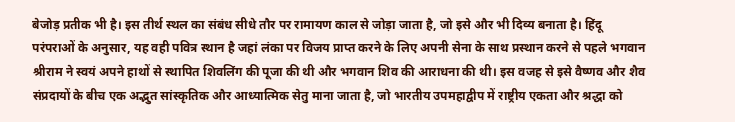बेजोड़ प्रतीक भी है। इस तीर्थ स्थल का संबंध सीधे तौर पर रामायण काल से जोड़ा जाता है, जो इसे और भी दिव्य बनाता है। हिंदू परंपराओं के अनुसार, यह वही पवित्र स्थान है जहां लंका पर विजय प्राप्त करने के लिए अपनी सेना के साथ प्रस्थान करने से पहले भगवान श्रीराम ने स्वयं अपने हाथों से स्थापित शिवलिंग की पूजा की थी और भगवान शिव की आराधना की थी। इस वजह से इसे वैष्णव और शैव संप्रदायों के बीच एक अद्भुत सांस्कृतिक और आध्यात्मिक सेतु माना जाता है, जो भारतीय उपमहाद्वीप में राष्ट्रीय एकता और श्रद्धा को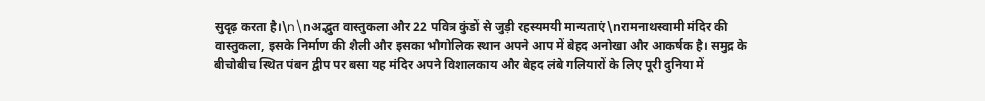सुदृढ़ करता है।\n\nअद्भुत वास्तुकला और 22 पवित्र कुंडों से जुड़ी रहस्यमयी मान्यताएं\nरामनाथस्वामी मंदिर की वास्तुकला, इसके निर्माण की शैली और इसका भौगोलिक स्थान अपने आप में बेहद अनोखा और आकर्षक है। समुद्र के बीचोबीच स्थित पंबन द्वीप पर बसा यह मंदिर अपने विशालकाय और बेहद लंबे गलियारों के लिए पूरी दुनिया में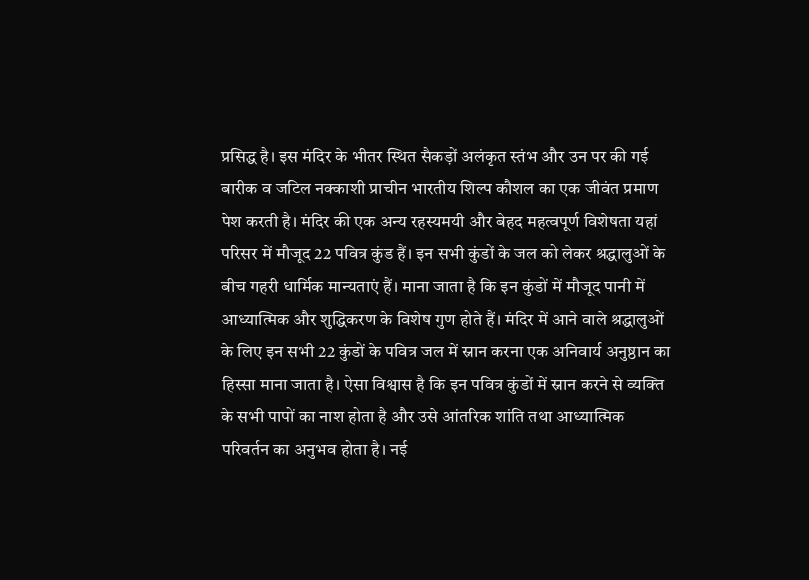प्रसिद्ध है। इस मंदिर के भीतर स्थित सैकड़ों अलंकृत स्तंभ और उन पर की गई बारीक व जटिल नक्काशी प्राचीन भारतीय शिल्प कौशल का एक जीवंत प्रमाण पेश करती है। मंदिर की एक अन्य रहस्यमयी और बेहद महत्वपूर्ण विशेषता यहां परिसर में मौजूद 22 पवित्र कुंड हैं। इन सभी कुंडों के जल को लेकर श्रद्धालुओं के बीच गहरी धार्मिक मान्यताएं हैं। माना जाता है कि इन कुंडों में मौजूद पानी में आध्यात्मिक और शुद्धिकरण के विशेष गुण होते हैं। मंदिर में आने वाले श्रद्धालुओं के लिए इन सभी 22 कुंडों के पवित्र जल में स्नान करना एक अनिवार्य अनुष्ठान का हिस्सा माना जाता है। ऐसा विश्वास है कि इन पवित्र कुंडों में स्नान करने से व्यक्ति के सभी पापों का नाश होता है और उसे आंतरिक शांति तथा आध्यात्मिक परिवर्तन का अनुभव होता है। नई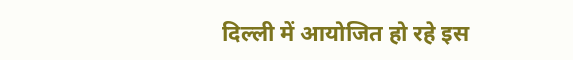दिल्ली में आयोजित हो रहे इस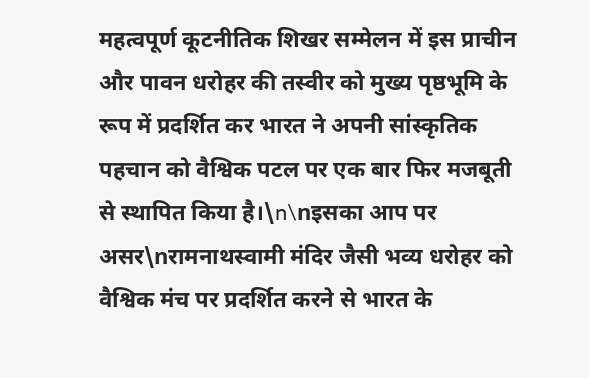महत्वपूर्ण कूटनीतिक शिखर सम्मेलन में इस प्राचीन और पावन धरोहर की तस्वीर को मुख्य पृष्ठभूमि के रूप में प्रदर्शित कर भारत ने अपनी सांस्कृतिक पहचान को वैश्विक पटल पर एक बार फिर मजबूती से स्थापित किया है।\n\nइसका आप पर असर\nरामनाथस्वामी मंदिर जैसी भव्य धरोहर को वैश्विक मंच पर प्रदर्शित करने से भारत के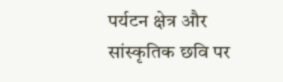पर्यटन क्षेत्र और सांस्कृतिक छवि पर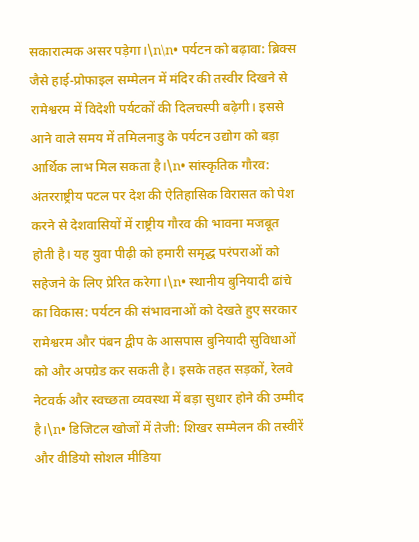सकारात्मक असर पड़ेगा।\n\n• पर्यटन को बढ़ावा: ब्रिक्स जैसे हाई-प्रोफाइल सम्मेलन में मंदिर की तस्वीर दिखने से रामेश्वरम में विदेशी पर्यटकों की दिलचस्पी बढ़ेगी। इससे आने वाले समय में तमिलनाडु के पर्यटन उद्योग को बड़ा आर्थिक लाभ मिल सकता है।\n• सांस्कृतिक गौरव: अंतरराष्ट्रीय पटल पर देश की ऐतिहासिक विरासत को पेश करने से देशवासियों में राष्ट्रीय गौरव की भावना मजबूत होती है। यह युवा पीढ़ी को हमारी समृद्ध परंपराओं को सहेजने के लिए प्रेरित करेगा।\n• स्थानीय बुनियादी ढांचे का विकास: पर्यटन की संभावनाओं को देखते हुए सरकार रामेश्वरम और पंबन द्वीप के आसपास बुनियादी सुविधाओं को और अपग्रेड कर सकती है। इसके तहत सड़कों, रेलवे नेटवर्क और स्वच्छता व्यवस्था में बड़ा सुधार होने की उम्मीद है।\n• डिजिटल खोजों में तेजी: शिखर सम्मेलन की तस्वीरें और वीडियो सोशल मीडिया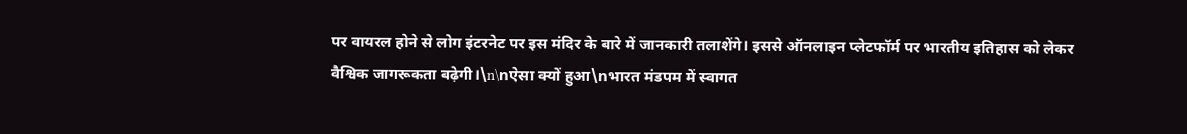पर वायरल होने से लोग इंटरनेट पर इस मंदिर के बारे में जानकारी तलाशेंगे। इससे ऑनलाइन प्लेटफॉर्म पर भारतीय इतिहास को लेकर वैश्विक जागरूकता बढ़ेगी।\n\nऐसा क्यों हुआ\nभारत मंडपम में स्वागत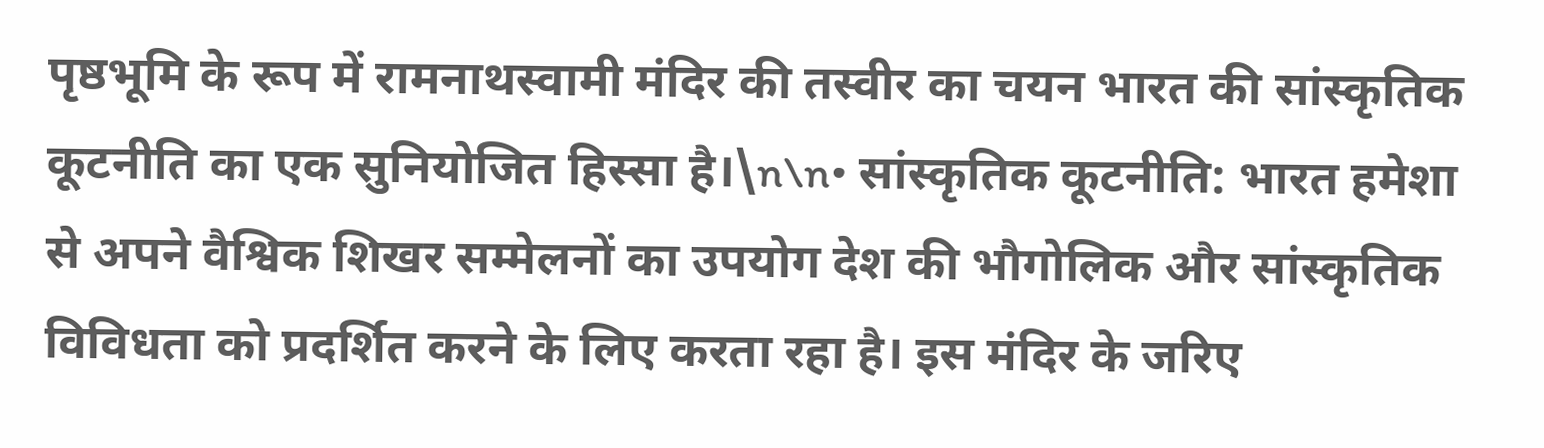पृष्ठभूमि के रूप में रामनाथस्वामी मंदिर की तस्वीर का चयन भारत की सांस्कृतिक कूटनीति का एक सुनियोजित हिस्सा है।\n\n• सांस्कृतिक कूटनीति: भारत हमेशा से अपने वैश्विक शिखर सम्मेलनों का उपयोग देश की भौगोलिक और सांस्कृतिक विविधता को प्रदर्शित करने के लिए करता रहा है। इस मंदिर के जरिए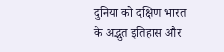दुनिया को दक्षिण भारत के अद्भुत इतिहास और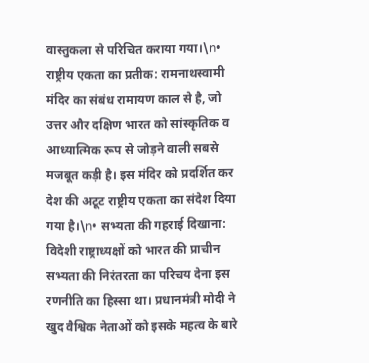वास्तुकला से परिचित कराया गया।\n• राष्ट्रीय एकता का प्रतीक: रामनाथस्वामी मंदिर का संबंध रामायण काल से है, जो उत्तर और दक्षिण भारत को सांस्कृतिक व आध्यात्मिक रूप से जोड़ने वाली सबसे मजबूत कड़ी है। इस मंदिर को प्रदर्शित कर देश की अटूट राष्ट्रीय एकता का संदेश दिया गया है।\n• सभ्यता की गहराई दिखाना: विदेशी राष्ट्राध्यक्षों को भारत की प्राचीन सभ्यता की निरंतरता का परिचय देना इस रणनीति का हिस्सा था। प्रधानमंत्री मोदी ने खुद वैश्विक नेताओं को इसके महत्व के बारे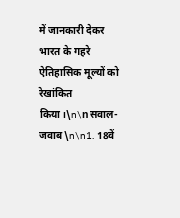में जानकारी देकर भारत के गहरे ऐतिहासिक मूल्यों को रेखांकित किया।\n\nसवाल-जवाब\n\n1. 18वें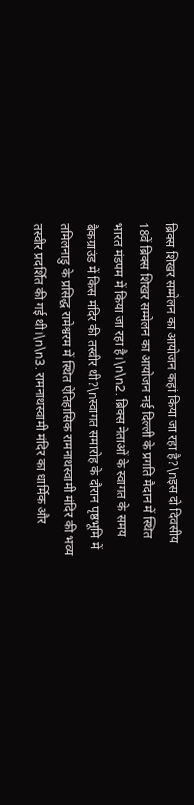ब्रिक्स शिखर सम्मेलन का आयोजन कहां किया जा रहा है?\nइस दो दिवसीय 18वें ब्रिक्स शिखर सम्मेलन का आयोजन नई दिल्ली के प्रगति मैदान में स्थित भारत मंडपम में किया जा रहा है।\n\n2. ब्रिक्स नेताओं के स्वागत के समय बैकग्राउंड में किस मंदिर की तस्वीर थी?\nस्वागत समारोह के दौरान पृष्ठभूमि में तमिलनाडु के प्रसिद्ध रामेश्वरम में स्थित ऐतिहासिक रामनाथस्वामी मंदिर की भव्य तस्वीर प्रदर्शित की गई थी।\n\n3. रामनाथस्वामी मंदिर का धार्मिक और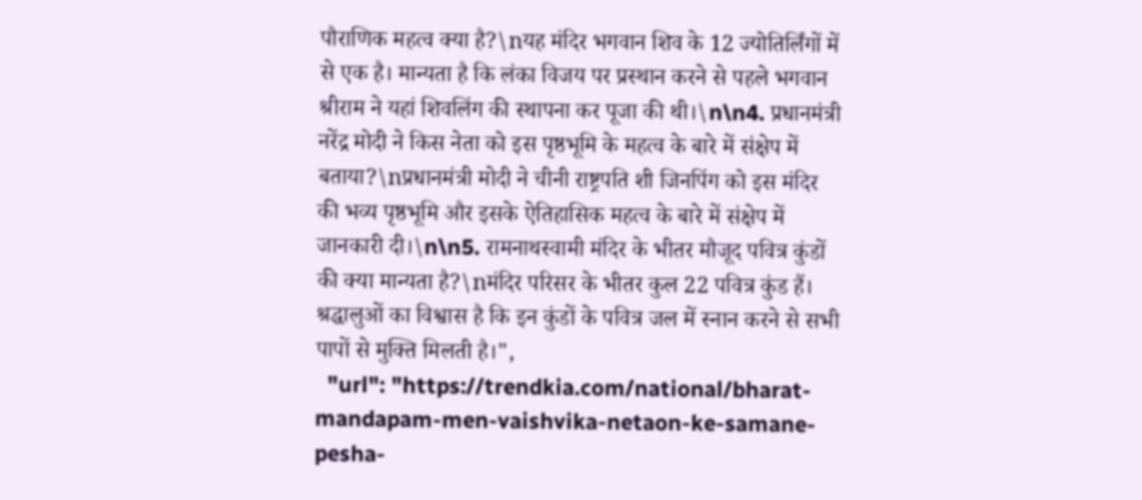पौराणिक महत्व क्या है?\nयह मंदिर भगवान शिव के 12 ज्योतिर्लिंगों में से एक है। मान्यता है कि लंका विजय पर प्रस्थान करने से पहले भगवान श्रीराम ने यहां शिवलिंग की स्थापना कर पूजा की थी।\n\n4. प्रधानमंत्री नरेंद्र मोदी ने किस नेता को इस पृष्ठभूमि के महत्व के बारे में संक्षेप में बताया?\nप्रधानमंत्री मोदी ने चीनी राष्ट्रपति शी जिनपिंग को इस मंदिर की भव्य पृष्ठभूमि और इसके ऐतिहासिक महत्व के बारे में संक्षेप में जानकारी दी।\n\n5. रामनाथस्वामी मंदिर के भीतर मौजूद पवित्र कुंडों की क्या मान्यता है?\nमंदिर परिसर के भीतर कुल 22 पवित्र कुंड हैं। श्रद्धालुओं का विश्वास है कि इन कुंडों के पवित्र जल में स्नान करने से सभी पापों से मुक्ति मिलती है।",
  "url": "https://trendkia.com/national/bharat-mandapam-men-vaishvika-netaon-ke-samane-pesha-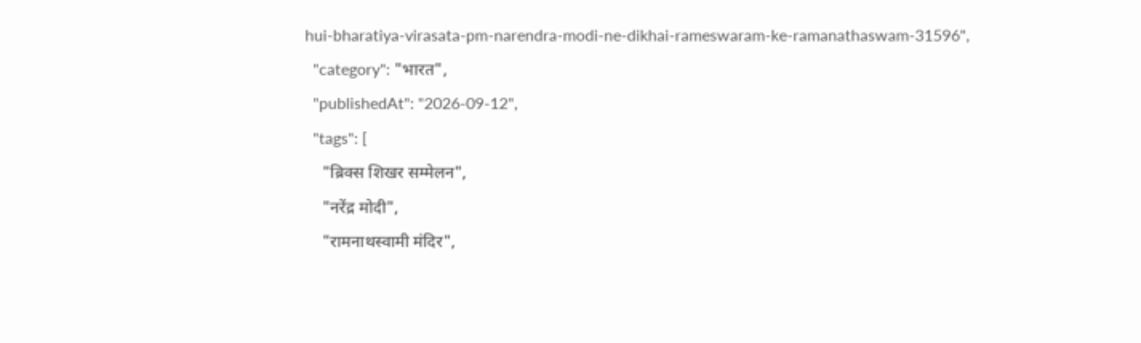hui-bharatiya-virasata-pm-narendra-modi-ne-dikhai-rameswaram-ke-ramanathaswam-31596",
  "category": "भारत",
  "publishedAt": "2026-09-12",
  "tags": [
    "ब्रिक्स शिखर सम्मेलन",
    "नरेंद्र मोदी",
    "रामनाथस्वामी मंदिर",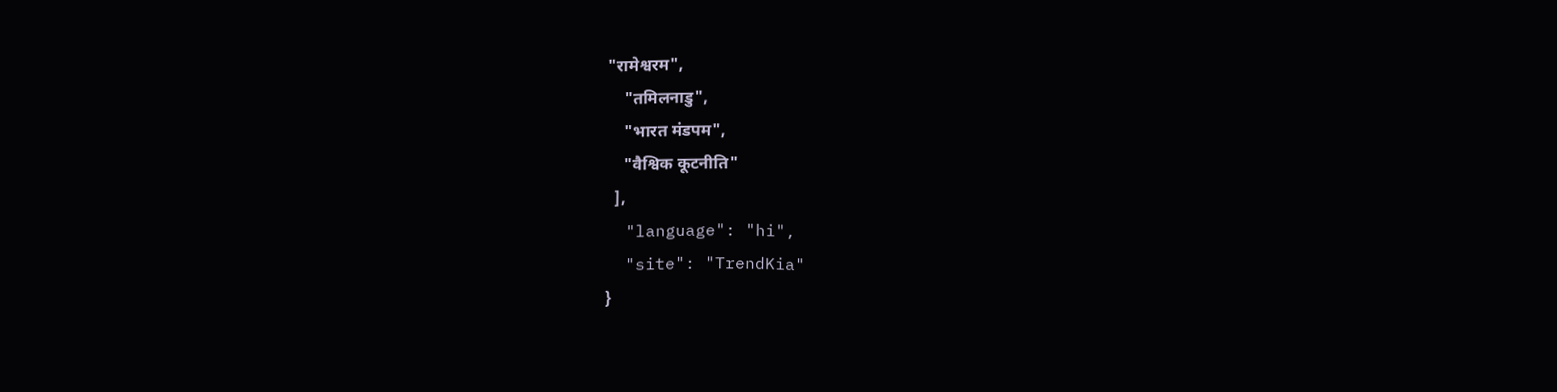"रामेश्वरम",
    "तमिलनाडु",
    "भारत मंडपम",
    "वैश्विक कूटनीति"
  ],
  "language": "hi",
  "site": "TrendKia"
}